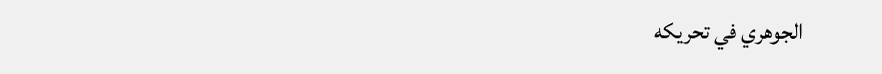الجوهري في تحريكه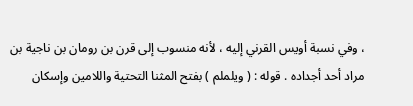، وفي نسبة أويس القرني إليه ، لأنه منسوب إلى قرن بن رومان بن ناجية بن
مراد أحد أجداده . قوله : ( ويلملم ) بفتح المثنا التحتية واللامين وإسكان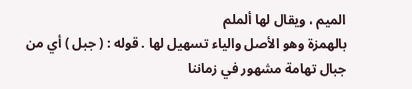الميم ، ويقال لها ألملم
بالهمزة وهو الأصل والياء تسهيل لها . قوله : ( جبل ) أي من جبال تهامة مشهور في زماننا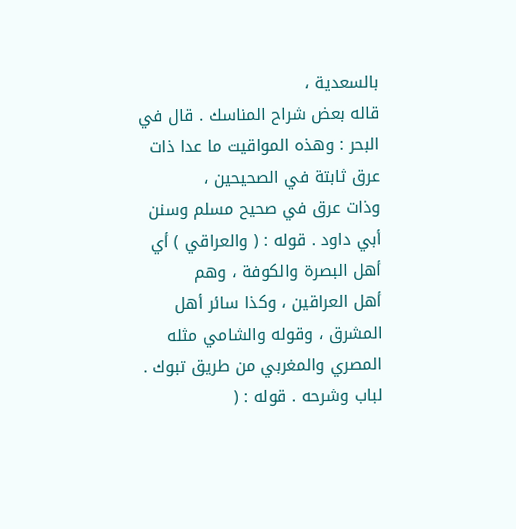بالسعدية ،
قاله بعض شراح المناسك . قال في البحر : وهذه المواقيت ما عدا ذات عرق ثابتة في الصحيحين ،
وذات عرق في صحيح مسلم وسنن أبي داود . قوله : ( والعراقي ) أي أهل البصرة والكوفة ، وهم
أهل العراقين ، وكذا سائر أهل المشرق ، وقوله والشامي مثله المصري والمغربي من طريق تبوك .
لباب وشرحه . قوله : (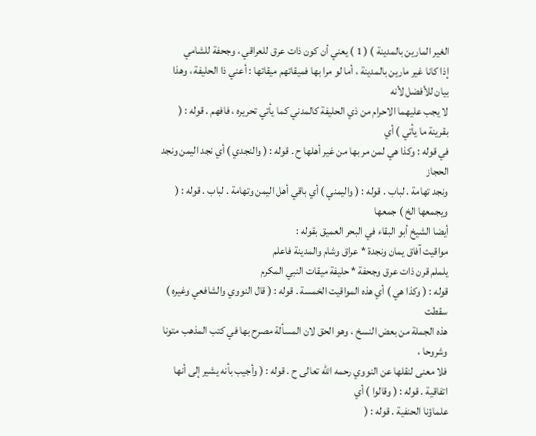الغير المارين بالمدينة ) ( 1 ) يعني أن كون ذات عرق للعراقي ، وجحفة للشامي
إذا كانا غير مارين بالمدينة ، أما لو مرا بها فميقاتهم ميقاتها : أعني ذا الحليفة ، وهذا بيان للأفضل لأنه
لا يجب عليهما الاحرام من ذي الحليفة كالمدني كما يأتي تحريره ، فافهم . قوله : ( بقرينة ما يأتي ) أي
في قوله : وكذا هي لمن مر بها من غير أهلها ح . قوله : ( والنجدي ) أي نجد اليمن ونجد الحجاز
ونجد تهامة . لباب . قوله : ( واليمني ) أي باقي أهل اليمن وتهامة . لباب . قوله : ( ويجمعها الخ ) جمعها
أيضا الشيخ أبو البقاء في البحر العميق بقوله :
مواقيت آفاق يمان ونجدة * عراق وشام والمدينة فاعلم
يلملم قرن ذات عرق وجحفة * حليفة ميقات النبي المكرم
قوله : ( وكذا هي ) أي هذه المواقيت الخمسة . قوله : ( قال النووي والشافعي وغيره ) سقطت
هذه الجملة من بعض النسخ ، وهو الحق لان المسألة مصرح بها في كتب المذهب متونا وشروحا ،
فلا معنى لنقلها عن النووي رحمه الله تعالى ح . قوله : ( وأجيب بأنه يشير إلى أنها اتفاقية . قوله : ( وقالوا ) أي
علماؤنا الحنفية . قوله : (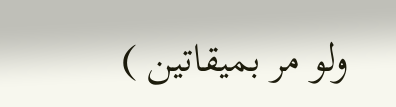ولو مر بميقاتين )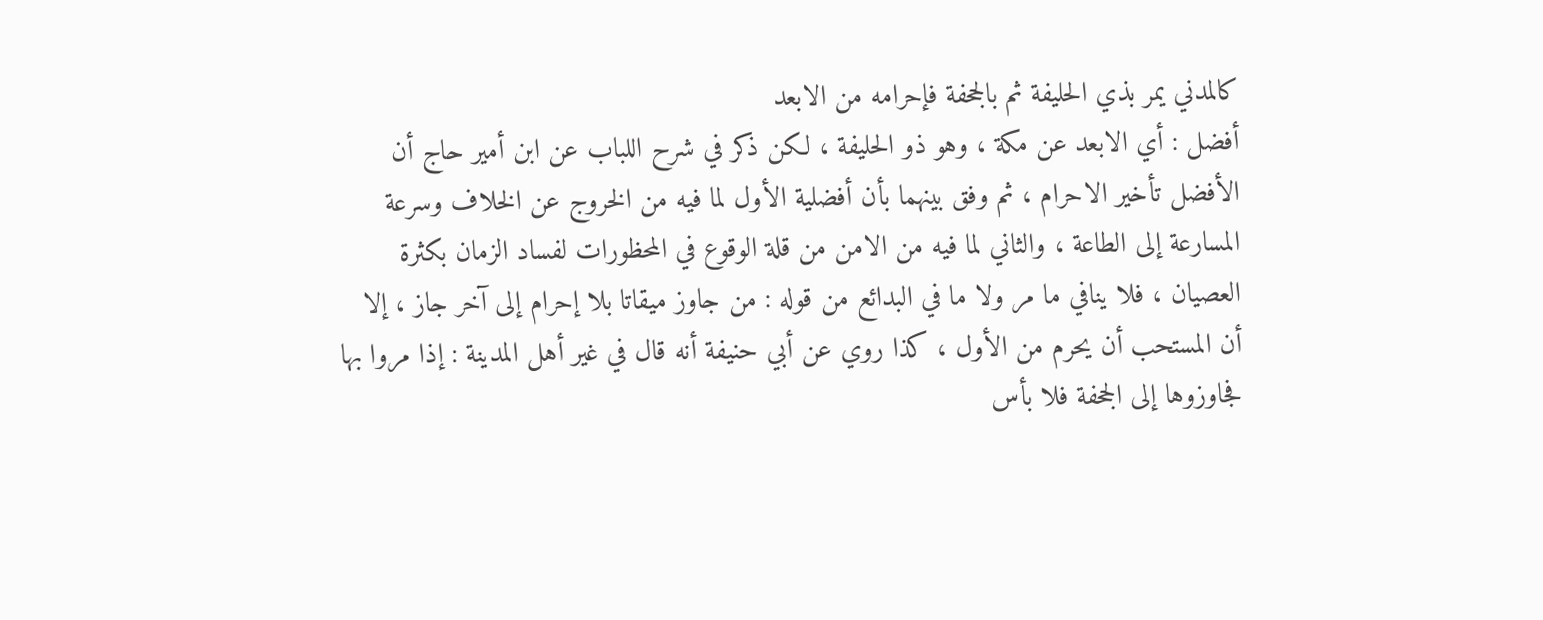كالمدني يمر بذي الحليفة ثم بالجحفة فإحرامه من الابعد
أفضل : أي الابعد عن مكة ، وهو ذو الحليفة ، لكن ذكر في شرح اللباب عن ابن أمير حاج أن
الأفضل تأخير الاحرام ، ثم وفق بينهما بأن أفضلية الأول لما فيه من الخروج عن الخلاف وسرعة
المسارعة إلى الطاعة ، والثاني لما فيه من الامن من قلة الوقوع في المحظورات لفساد الزمان بكثرة
العصيان ، فلا ينافي ما مر ولا ما في البدائع من قوله : من جاوز ميقاتا بلا إحرام إلى آخر جاز ، إلا
أن المستحب أن يحرم من الأول ، كذا روي عن أبي حنيفة أنه قال في غير أهل المدينة : إذا مروا بها
فجاوزوها إلى الجحفة فلا بأس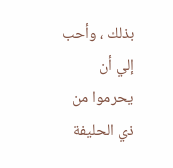بذلك ، وأحب إلي أن يحرموا من ذي الحليفة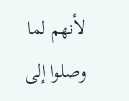لأنهم لما وصلوا إلى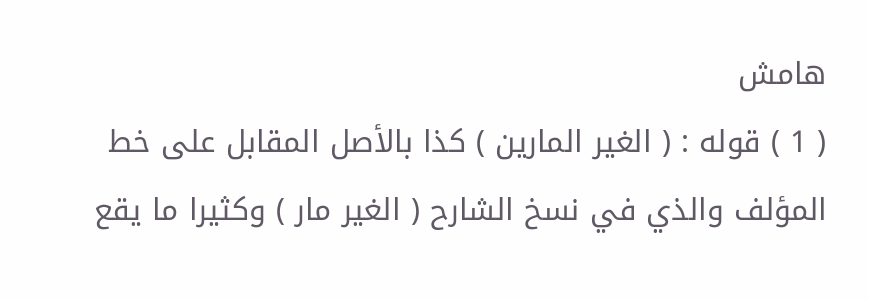هامش
( 1 ) قوله : ( الغير المارين ) كذا بالأصل المقابل على خط المؤلف والذي في نسخ الشارح ( الغير مار ) وكثيرا ما يقع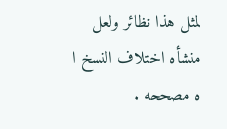لمثل هذا نظائر ولعل منشأه اختلاف النسخ ا ه مصححه .